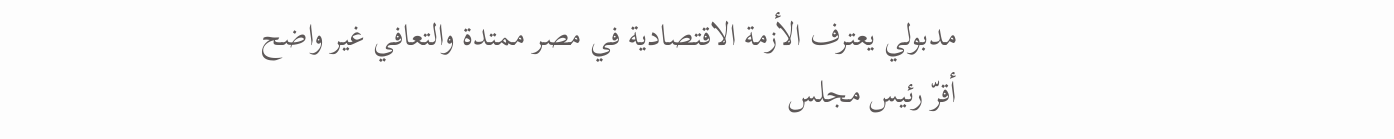مدبولي يعترف الأزمة الاقتصادية في مصر ممتدة والتعافي غير واضح
أقرّ رئيس مجلس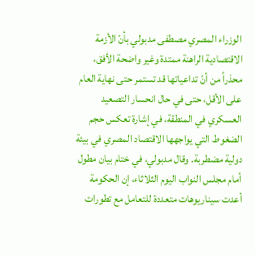الوزراء المصري مصطفى مدبولي بأنّ الأزمة الاقتصادية الراهنة ممتدة وغير واضحة الأفق، محذراً من أنّ تداعياتها قد تستمر حتى نهاية العام على الأقل، حتى في حال انحسار التصعيد العسكري في المنطقة، في إشارة تعكس حجم الضغوط التي يواجهها الاقتصاد المصري في بيئة دولية مضطربة. وقال مدبولي، في ختام بيان مطول أمام مجلس النواب اليوم الثلاثاء، إن الحكومة أعدت سيناريوهات متعددة للتعامل مع تطورات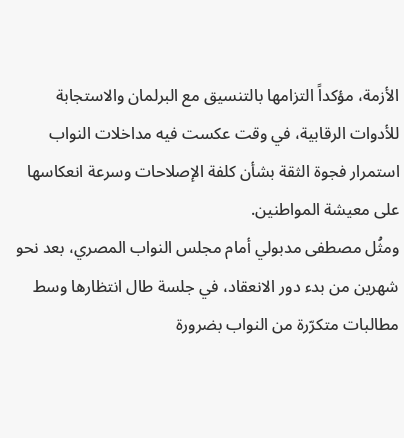الأزمة، مؤكداً التزامها بالتنسيق مع البرلمان والاستجابة للأدوات الرقابية، في وقت عكست فيه مداخلات النواب استمرار فجوة الثقة بشأن كلفة الإصلاحات وسرعة انعكاسها على معيشة المواطنين.
ومثُل مصطفى مدبولي أمام مجلس النواب المصري، بعد نحو شهرين من بدء دور الانعقاد، في جلسة طال انتظارها وسط مطالبات متكرّرة من النواب بضرورة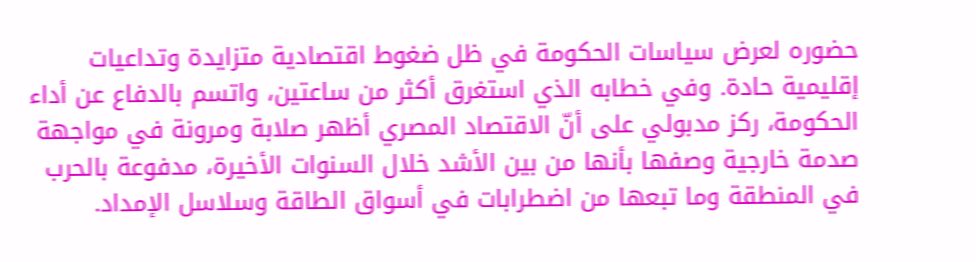حضوره لعرض سياسات الحكومة في ظل ضغوط اقتصادية متزايدة وتداعيات إقليمية حادة. وفي خطابه الذي استغرق أكثر من ساعتين، واتسم بالدفاع عن أداء الحكومة، ركز مدبولي على أنّ الاقتصاد المصري أظهر صلابة ومرونة في مواجهة صدمة خارجية وصفها بأنها من بين الأشد خلال السنوات الأخيرة، مدفوعة بالحرب في المنطقة وما تبعها من اضطرابات في أسواق الطاقة وسلاسل الإمداد.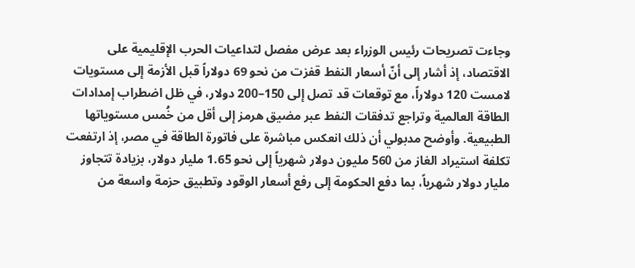وجاءت تصريحات رئيس الوزراء بعد عرض مفصل لتداعيات الحرب الإقليمية على الاقتصاد، إذ أشار إلى أنّ أسعار النفط قفزت من نحو 69 دولاراً قبل الأزمة إلى مستويات لامست 120 دولاراً، مع توقعات قد تصل إلى 150–200 دولار، في ظل اضطراب إمدادات الطاقة العالمية وتراجع تدفقات النفط عبر مضيق هرمز إلى أقل من خُمس مستوياتها الطبيعية. وأوضح مدبولي أن ذلك انعكس مباشرة على فاتورة الطاقة في مصر، إذ ارتفعت تكلفة استيراد الغاز من 560 مليون دولار شهرياً إلى نحو 1.65 مليار دولار، بزيادة تتجاوز مليار دولار شهرياً، بما دفع الحكومة إلى رفع أسعار الوقود وتطبيق حزمة واسعة من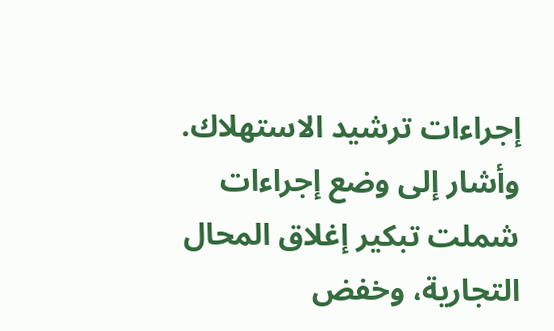إجراءات ترشيد الاستهلاك.
وأشار إلى وضع إجراءات شملت تبكير إغلاق المحال التجارية، وخفض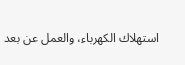استهلاك الكهرباء، والعمل عن بعد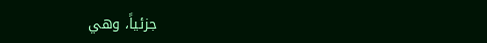جزئياً، وهي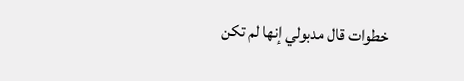خطوات قال مدبولي إنها لم تكن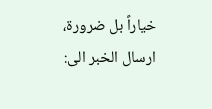خياراً بل ضرورة،
ارسال الخبر الى: